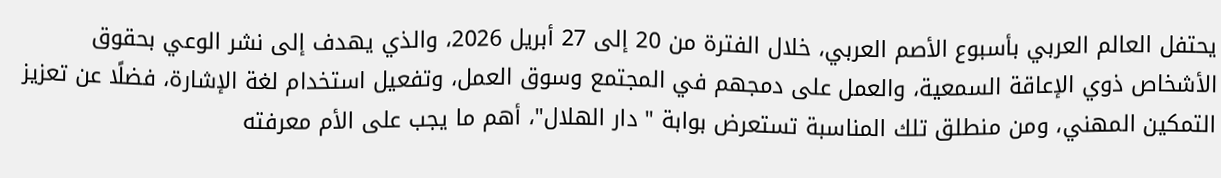يحتفل العالم العربي بأسبوع الأصم العربي، خلال الفترة من 20 إلى 27 أبريل 2026، والذي يهدف إلى نشر الوعي بحقوق الأشخاص ذوي الإعاقة السمعية، والعمل على دمجهم في المجتمع وسوق العمل، وتفعيل استخدام لغة الإشارة، فضلًا عن تعزيز التمكين المهني، ومن منطلق تلك المناسبة تستعرض بوابة " دار الهلال"، أهم ما يجب على الأم معرفته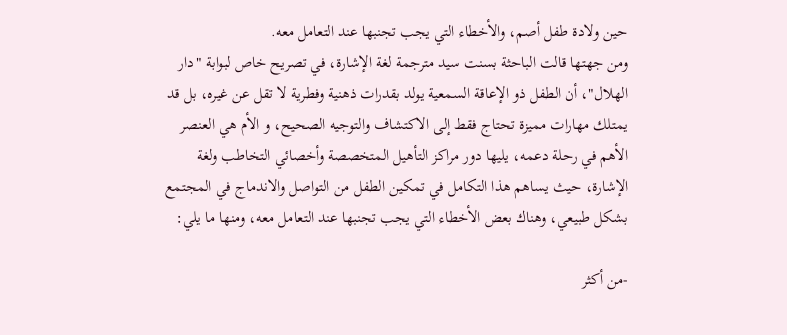حين ولادة طفل أصم، والأخطاء التي يجب تجنبها عند التعامل معه.
ومن جهتها قالت الباحثة بسنت سيد مترجمة لغة الإشارة، في تصريح خاص لبوابة "دار الهلال"، أن الطفل ذو الإعاقة السمعية يولد بقدرات ذهنية وفطرية لا تقل عن غيره، بل قد يمتلك مهارات مميزة تحتاج فقط إلى الاكتشاف والتوجيه الصحيح، و الأم هي العنصر الأهم في رحلة دعمه، يليها دور مراكز التأهيل المتخصصة وأخصائي التخاطب ولغة الإشارة، حيث يساهم هذا التكامل في تمكين الطفل من التواصل والاندماج في المجتمع بشكل طبيعي، وهناك بعض الأخطاء التي يجب تجنبها عند التعامل معه، ومنها ما يلي:

-من أكثر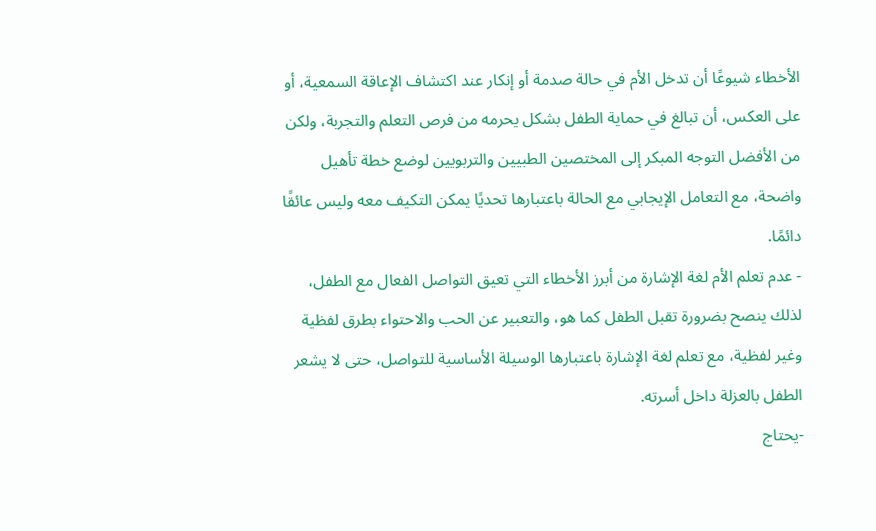الأخطاء شيوعًا أن تدخل الأم في حالة صدمة أو إنكار عند اكتشاف الإعاقة السمعية، أو على العكس، أن تبالغ في حماية الطفل بشكل يحرمه من فرص التعلم والتجربة، ولكن من الأفضل التوجه المبكر إلى المختصين الطبيين والتربويين لوضع خطة تأهيل واضحة، مع التعامل الإيجابي مع الحالة باعتبارها تحديًا يمكن التكيف معه وليس عائقًا دائمًا.
- عدم تعلم الأم لغة الإشارة من أبرز الأخطاء التي تعيق التواصل الفعال مع الطفل، لذلك ينصح بضرورة تقبل الطفل كما هو، والتعبير عن الحب والاحتواء بطرق لفظية وغير لفظية، مع تعلم لغة الإشارة باعتبارها الوسيلة الأساسية للتواصل، حتى لا يشعر الطفل بالعزلة داخل أسرته.
-يحتاج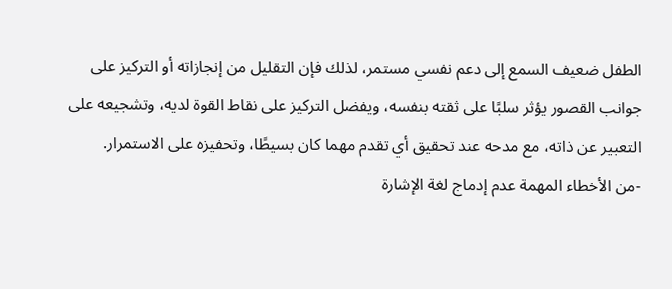الطفل ضعيف السمع إلى دعم نفسي مستمر، لذلك فإن التقليل من إنجازاته أو التركيز على جوانب القصور يؤثر سلبًا على ثقته بنفسه، ويفضل التركيز على نقاط القوة لديه، وتشجيعه على التعبير عن ذاته، مع مدحه عند تحقيق أي تقدم مهما كان بسيطًا، وتحفيزه على الاستمرار.
-من الأخطاء المهمة عدم إدماج لغة الإشارة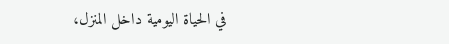في الحياة اليومية داخل المنزل،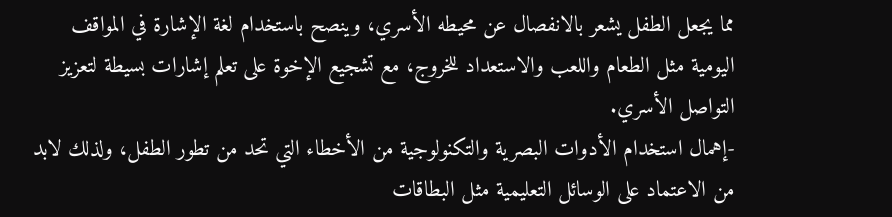مما يجعل الطفل يشعر بالانفصال عن محيطه الأسري، وينصح باستخدام لغة الإشارة في المواقف اليومية مثل الطعام واللعب والاستعداد للخروج، مع تشجيع الإخوة على تعلم إشارات بسيطة لتعزيز التواصل الأسري.
-إهمال استخدام الأدوات البصرية والتكنولوجية من الأخطاء التي تحد من تطور الطفل، ولذلك لابد من الاعتماد على الوسائل التعليمية مثل البطاقات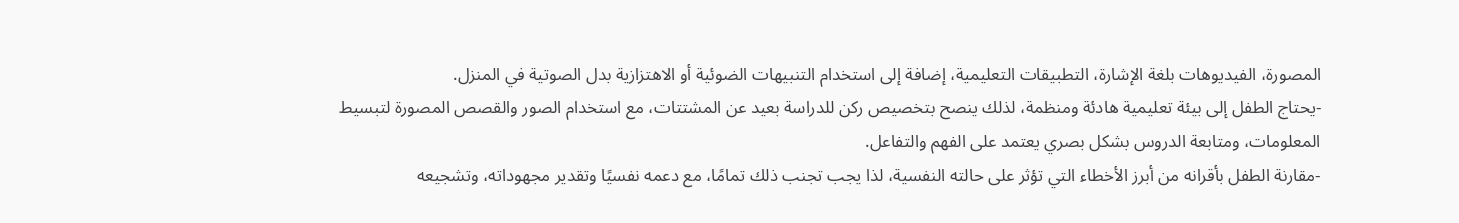المصورة، الفيديوهات بلغة الإشارة، التطبيقات التعليمية، إضافة إلى استخدام التنبيهات الضوئية أو الاهتزازية بدل الصوتية في المنزل.
-يحتاج الطفل إلى بيئة تعليمية هادئة ومنظمة، لذلك ينصح بتخصيص ركن للدراسة بعيد عن المشتتات، مع استخدام الصور والقصص المصورة لتبسيط المعلومات، ومتابعة الدروس بشكل بصري يعتمد على الفهم والتفاعل.
-مقارنة الطفل بأقرانه من أبرز الأخطاء التي تؤثر على حالته النفسية، لذا يجب تجنب ذلك تمامًا، مع دعمه نفسيًا وتقدير مجهوداته، وتشجيعه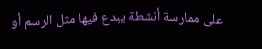على ممارسة أنشطة يبدع فيها مثل الرسم أو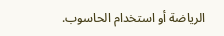الرياضة أو استخدام الحاسوب.